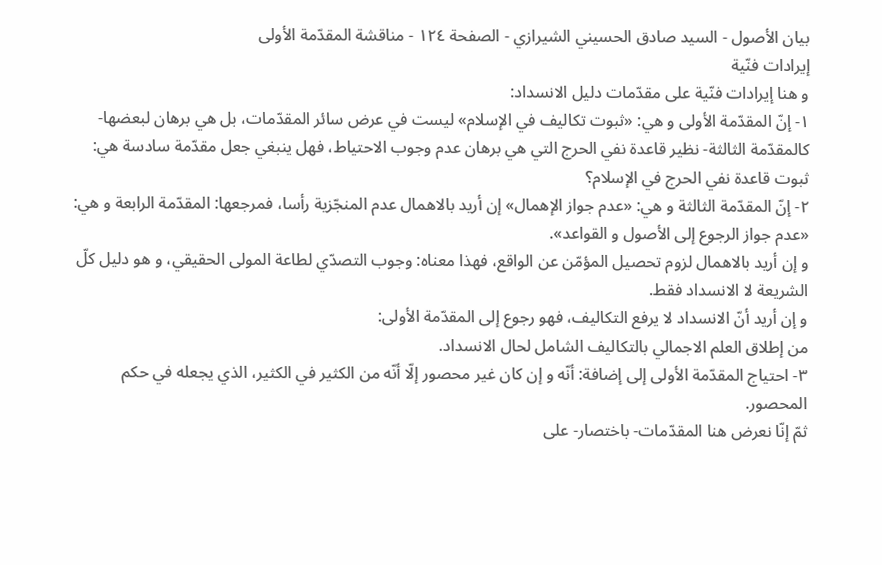بيان الأصول - السيد صادق الحسيني الشيرازي - الصفحة ١٢٤ - مناقشة المقدّمة الأولى
إيرادات فنّية
و هنا إيرادات فنّية على مقدّمات دليل الانسداد:
١- إنّ المقدّمة الأولى و هي: «ثبوت تكاليف في الإسلام» ليست في عرض سائر المقدّمات، بل هي برهان لبعضها- كالمقدّمة الثالثة- نظير قاعدة نفي الحرج التي هي برهان عدم وجوب الاحتياط، فهل ينبغي جعل مقدّمة سادسة هي: ثبوت قاعدة نفي الحرج في الإسلام؟
٢- إنّ المقدّمة الثالثة و هي: «عدم جواز الإهمال» إن أريد بالاهمال عدم المنجّزية رأسا، فمرجعها: المقدّمة الرابعة و هي: «عدم جواز الرجوع إلى الأصول و القواعد».
و إن أريد بالاهمال لزوم تحصيل المؤمّن عن الواقع، فهذا معناه: وجوب التصدّي لطاعة المولى الحقيقي، و هو دليل كلّ الشريعة لا الانسداد فقط.
و إن أريد أنّ الانسداد لا يرفع التكاليف، فهو رجوع إلى المقدّمة الأولى:
من إطلاق العلم الاجمالي بالتكاليف الشامل لحال الانسداد.
٣- احتياج المقدّمة الأولى إلى إضافة: أنّه و إن كان غير محصور إلّا أنّه من الكثير في الكثير، الذي يجعله في حكم المحصور.
ثمّ إنّا نعرض هنا المقدّمات- باختصار- على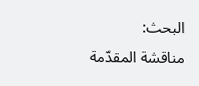البحث:
مناقشة المقدّمة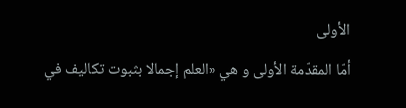الأولى
أمّا المقدّمة الأولى و هي «العلم إجمالا بثبوت تكاليف في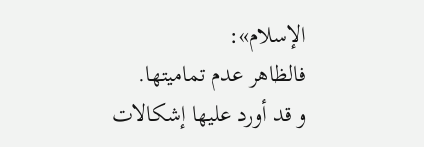الإسلام»:
فالظاهر عدم تماميتها.
و قد أورد عليها إشكالات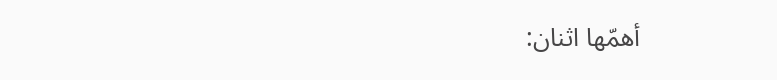أهمّها اثنان: